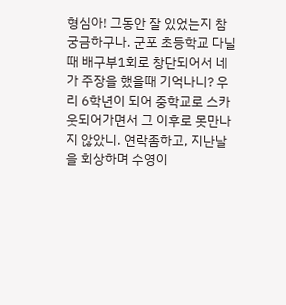형심아! 그동안 잘 있었는지 참 궁금하구나. 군포 초등학교 다닐때 배구부1회로 창단되어서 네가 주장을 했을때 기억나니? 우리 6학년이 되어 중학교로 스카웃되어가면서 그 이후로 못만나지 않았니. 연락좀하고, 지난날을 회상하며 수영이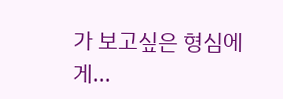가 보고싶은 형심에게...